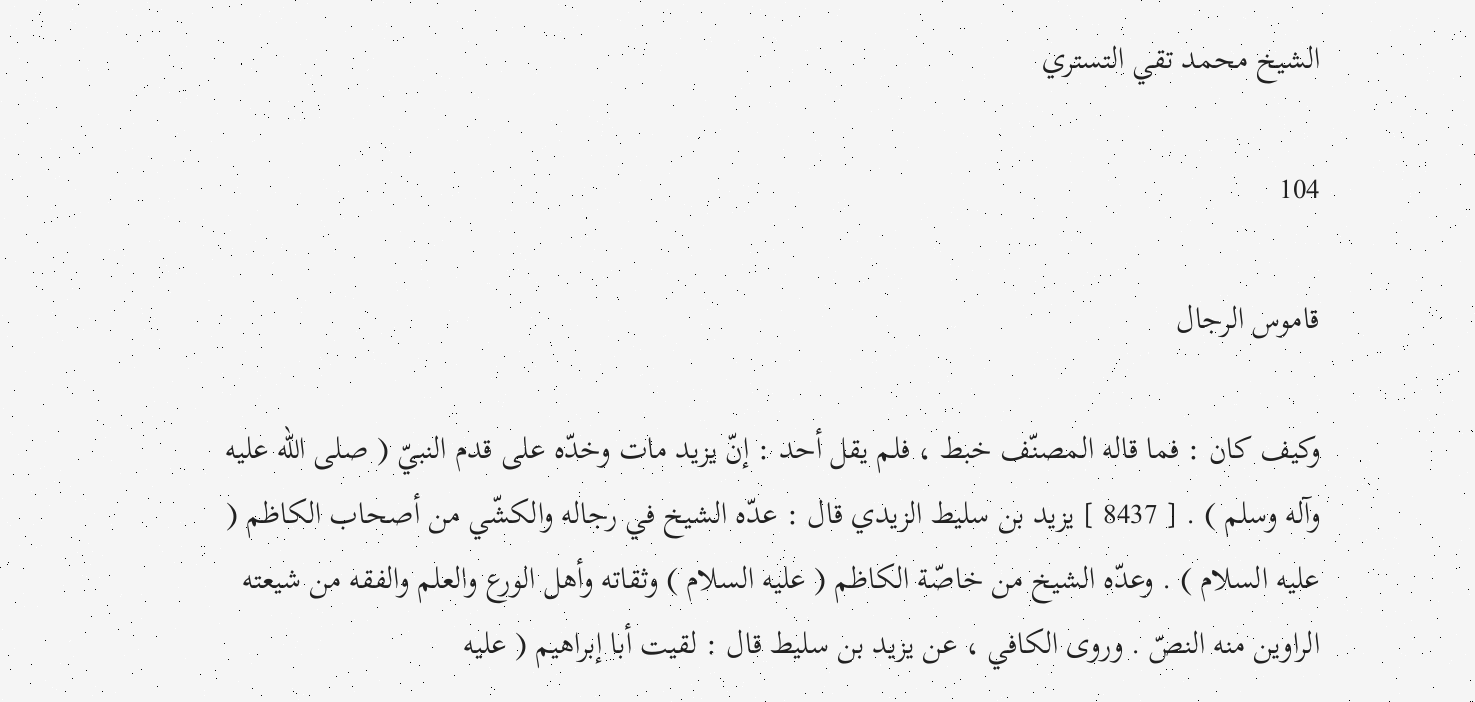الشيخ محمد تقي التستري

104

قاموس الرجال

وكيف كان : فما قاله المصنّف خبط ، فلم يقل أحد : إنّ يزيد مات وخدّه على قدم النبيّ ( صلى الله عليه وآله وسلم ) . [ 8437 ] يزيد بن سليط الزيدي قال : عدّه الشيخ في رجاله والكشّي من أصحاب الكاظم ( عليه السلام ) . وعدّه الشيخ من خاصّة الكاظم ( عليه السلام ) وثقاته وأهل الورع والعلم والفقه من شيعته الراوين منه النصّ . وروى الكافي ، عن يزيد بن سليط قال : لقيت أبا إبراهيم ( عليه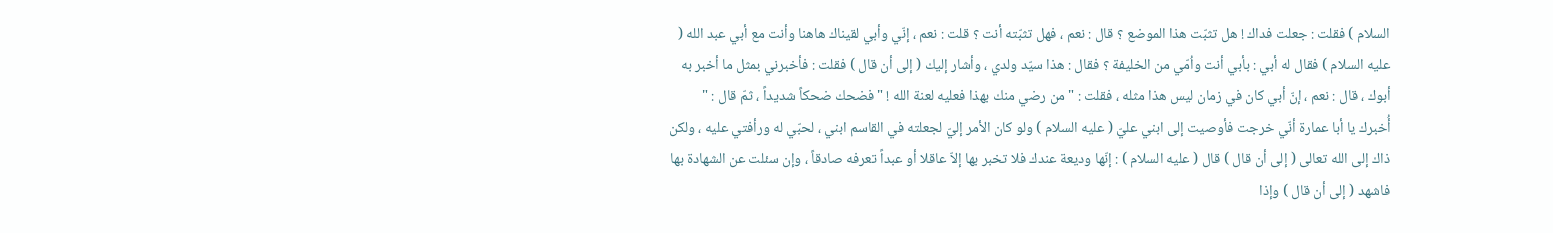السلام ) فقلت : جعلت فداك ! هل تثبّت هذا الموضع ؟ قال : نعم ، فهل تثبّته أنت ؟ قلت : نعم ، إنّي وأبي لقيناك هاهنا وأنت مع أبي عبد الله ( عليه السلام ) فقال له أبي : بأبي أنت واُمّي من الخليفة ؟ فقال : هذا سيّد ولدي ، وأشار إليك ( إلى أن قال ) فقلت : فأخبرني بمثل ما أخبر به أبوك ، قال : نعم ، إنّ أبي كان في زمان ليس هذا مثله ، فقلت : " من رضي منك بهذا فعليه لعنة الله ! " فضحك ضحكاً شديداً ، ثمّ قال : " أُخبرك يا أبا عمارة أنّي خرجت فأوصيت إلى ابني عليّ ( عليه السلام ) ولو كان الأمر إليّ لجعلته في القاسم ابني ، لحبّي له ورأفتي عليه ، ولكن ذاك إلى الله تعالى ( إلى أن قال ) قال ( عليه السلام ) : إنّها وديعة عندك فلا تخبر بها إلاّ عاقلا أو عبداً تعرفه صادقاً ، وإن سئلت عن الشهادة بها فاشهد ( إلى أن قال ) وإذا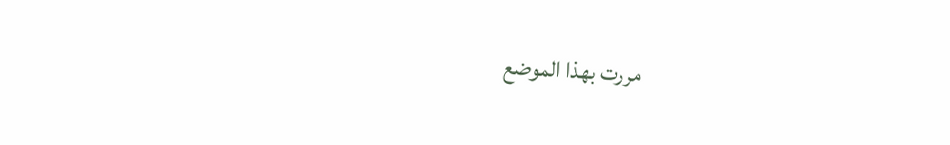مررت بهذا الموضع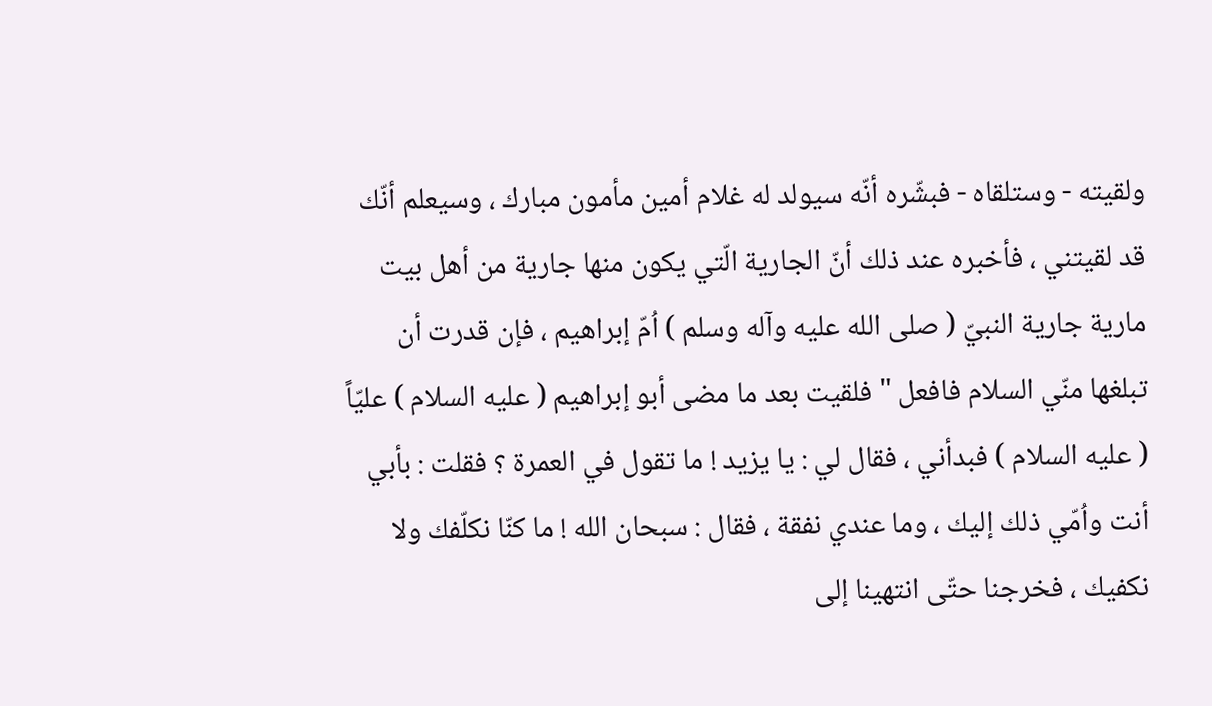ولقيته - وستلقاه - فبشّره أنّه سيولد له غلام أمين مأمون مبارك ، وسيعلم أنّك قد لقيتني ، فأخبره عند ذلك أنّ الجارية الّتي يكون منها جارية من أهل بيت مارية جارية النبيّ ( صلى الله عليه وآله وسلم ) اُمّ إبراهيم ، فإن قدرت أن تبلغها منّي السلام فافعل " فلقيت بعد ما مضى أبو إبراهيم ( عليه السلام ) عليّاً ( عليه السلام ) فبدأني ، فقال لي : يا يزيد ! ما تقول في العمرة ؟ فقلت : بأبي أنت واُمّي ذلك إليك ، وما عندي نفقة ، فقال : سبحان الله ! ما كنّا نكلّفك ولا نكفيك ، فخرجنا حتّى انتهينا إلى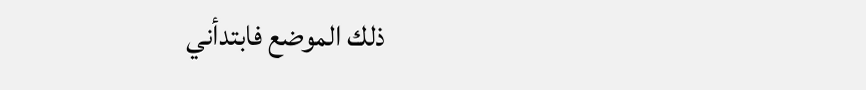ذلك الموضع فابتدأني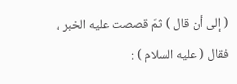( إلى أن قال ) ثمّ قصصت عليه الخبر ، فقال ( عليه السلام ) :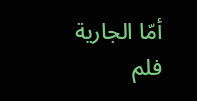أمّا الجارية فلم